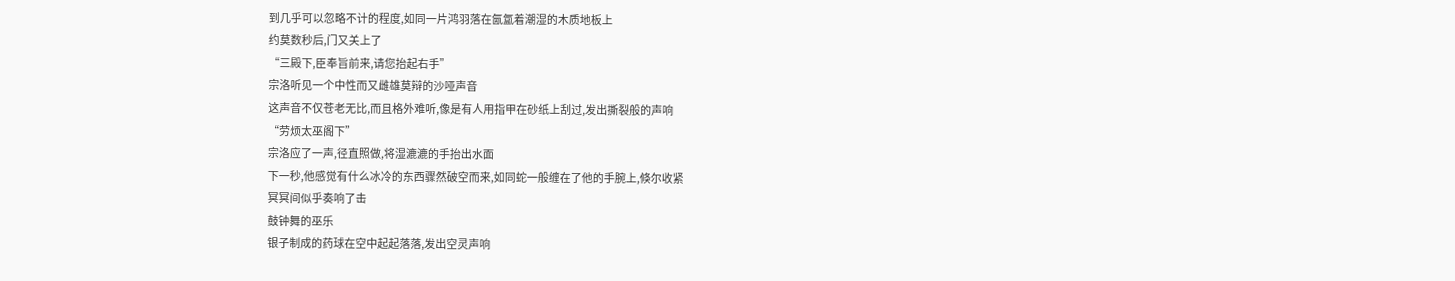到几乎可以忽略不计的程度,如同一片鸿羽落在氤氲着潮湿的木质地板上
约莫数秒后,门又关上了
“三殿下,臣奉旨前来,请您抬起右手”
宗洛听见一个中性而又雌雄莫辩的沙哑声音
这声音不仅苍老无比,而且格外难听,像是有人用指甲在砂纸上刮过,发出撕裂般的声响
“劳烦太巫阁下”
宗洛应了一声,径直照做,将湿漉漉的手抬出水面
下一秒,他感觉有什么冰冷的东西骤然破空而来,如同蛇一般缠在了他的手腕上,倏尔收紧
冥冥间似乎奏响了击
鼓钟舞的巫乐
银子制成的药球在空中起起落落,发出空灵声响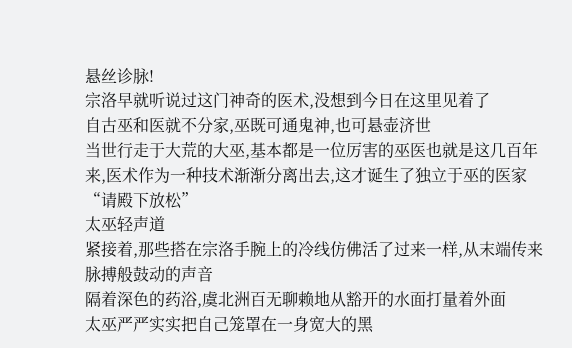悬丝诊脉!
宗洛早就听说过这门神奇的医术,没想到今日在这里见着了
自古巫和医就不分家,巫既可通鬼神,也可悬壶济世
当世行走于大荒的大巫,基本都是一位厉害的巫医也就是这几百年来,医术作为一种技术渐渐分离出去,这才诞生了独立于巫的医家
“请殿下放松”
太巫轻声道
紧接着,那些搭在宗洛手腕上的冷线仿佛活了过来一样,从末端传来脉搏般鼓动的声音
隔着深色的药浴,虞北洲百无聊赖地从豁开的水面打量着外面
太巫严严实实把自己笼罩在一身宽大的黑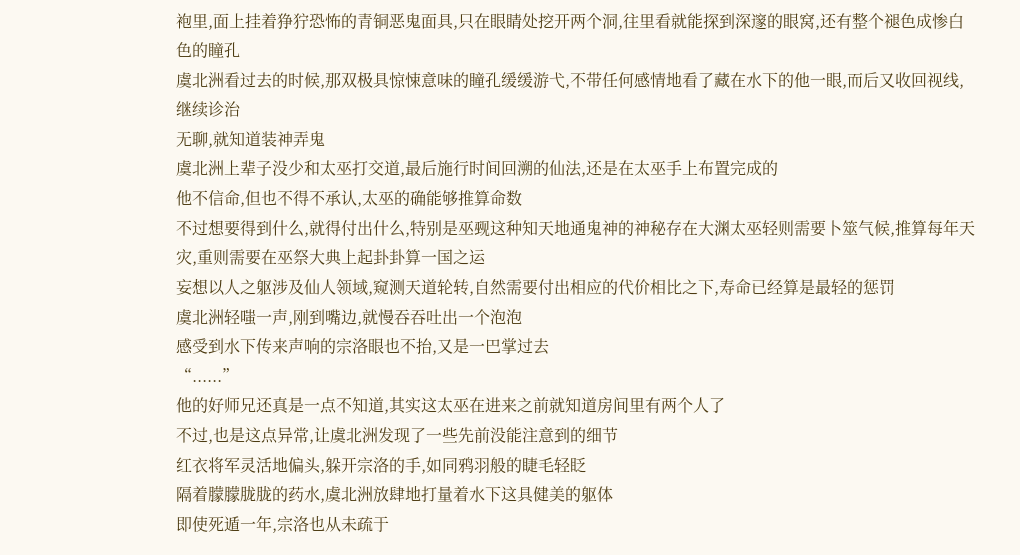袍里,面上挂着狰狞恐怖的青铜恶鬼面具,只在眼睛处挖开两个洞,往里看就能探到深邃的眼窝,还有整个褪色成惨白色的瞳孔
虞北洲看过去的时候,那双极具惊悚意味的瞳孔缓缓游弋,不带任何感情地看了藏在水下的他一眼,而后又收回视线,继续诊治
无聊,就知道装神弄鬼
虞北洲上辈子没少和太巫打交道,最后施行时间回溯的仙法,还是在太巫手上布置完成的
他不信命,但也不得不承认,太巫的确能够推算命数
不过想要得到什么,就得付出什么,特别是巫觋这种知天地通鬼神的神秘存在大渊太巫轻则需要卜筮气候,推算每年天灾,重则需要在巫祭大典上起卦卦算一国之运
妄想以人之躯涉及仙人领域,窥测天道轮转,自然需要付出相应的代价相比之下,寿命已经算是最轻的惩罚
虞北洲轻嗤一声,刚到嘴边,就慢吞吞吐出一个泡泡
感受到水下传来声响的宗洛眼也不抬,又是一巴掌过去
“......”
他的好师兄还真是一点不知道,其实这太巫在进来之前就知道房间里有两个人了
不过,也是这点异常,让虞北洲发现了一些先前没能注意到的细节
红衣将军灵活地偏头,躲开宗洛的手,如同鸦羽般的睫毛轻眨
隔着朦朦胧胧的药水,虞北洲放肆地打量着水下这具健美的躯体
即使死遁一年,宗洛也从未疏于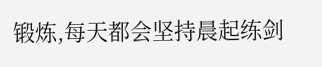锻炼,每天都会坚持晨起练剑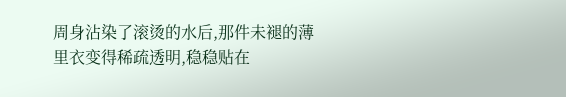周身沾染了滚烫的水后,那件未褪的薄里衣变得稀疏透明,稳稳贴在